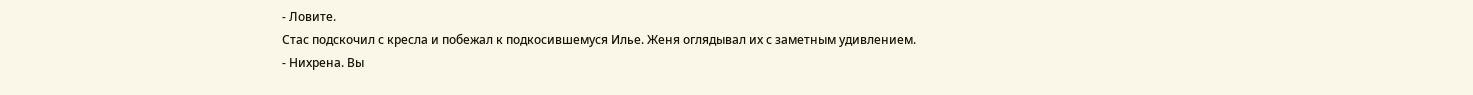- Ловите.
Стас подскочил с кресла и побежал к подкосившемуся Илье. Женя оглядывал их с заметным удивлением.
- Нихрена. Вы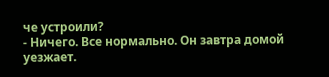че устроили?
- Ничего. Все нормально. Он завтра домой уезжает.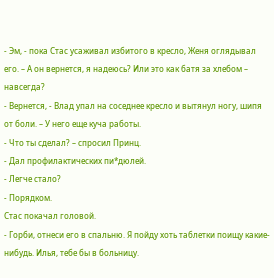- Эм, - пока Стас усаживал избитого в кресло, Женя оглядывал его. – А он вернется, я надеюсь? Или это как батя за хлебом – навсегда?
- Вернется, - Влад упал на соседнее кресло и вытянул ногу, шипя от боли. – У него еще куча работы.
- Что ты сделал? – спросил Принц.
- Дал профилактических пи*дюлей.
- Легче стало?
- Порядком.
Стас покачал головой.
- Горби, отнеси его в спальню. Я пойду хоть таблетки поищу какие-нибудь. Илья, тебе бы в больницу.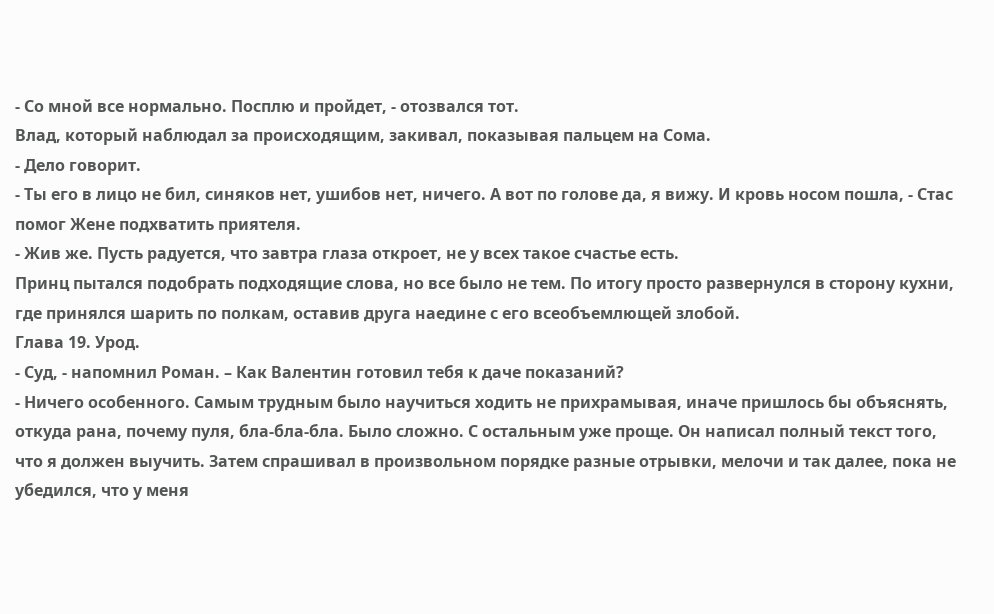- Со мной все нормально. Посплю и пройдет, - отозвался тот.
Влад, который наблюдал за происходящим, закивал, показывая пальцем на Сома.
- Дело говорит.
- Ты его в лицо не бил, синяков нет, ушибов нет, ничего. А вот по голове да, я вижу. И кровь носом пошла, - Стас помог Жене подхватить приятеля.
- Жив же. Пусть радуется, что завтра глаза откроет, не у всех такое счастье есть.
Принц пытался подобрать подходящие слова, но все было не тем. По итогу просто развернулся в сторону кухни, где принялся шарить по полкам, оставив друга наедине с его всеобъемлющей злобой.
Глава 19. Урод.
- Суд, - напомнил Роман. – Как Валентин готовил тебя к даче показаний?
- Ничего особенного. Самым трудным было научиться ходить не прихрамывая, иначе пришлось бы объяснять, откуда рана, почему пуля, бла-бла-бла. Было сложно. С остальным уже проще. Он написал полный текст того, что я должен выучить. Затем спрашивал в произвольном порядке разные отрывки, мелочи и так далее, пока не убедился, что у меня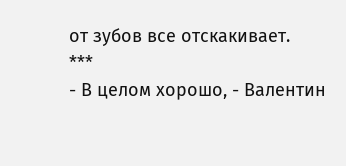от зубов все отскакивает.
***
- В целом хорошо, - Валентин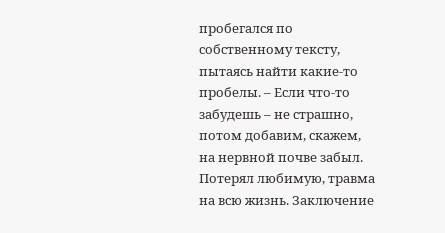пробегался по собственному тексту, пытаясь найти какие-то пробелы. – Если что-то забудешь – не страшно, потом добавим, скажем, на нервной почве забыл. Потерял любимую, травма на всю жизнь. Заключение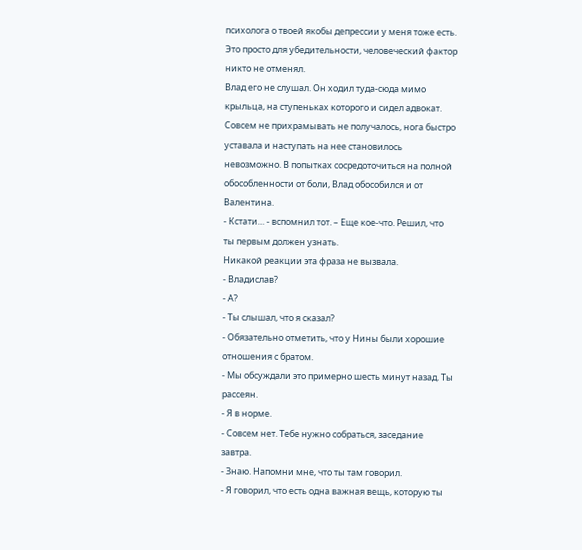психолога о твоей якобы депрессии у меня тоже есть. Это просто для убедительности, человеческий фактор никто не отменял.
Влад его не слушал. Он ходил туда-сюда мимо крыльца, на ступеньках которого и сидел адвокат. Совсем не прихрамывать не получалось, нога быстро уставала и наступать на нее становилось невозможно. В попытках сосредоточиться на полной обособленности от боли, Влад обособился и от Валентина.
- Кстати… - вспомнил тот. – Еще кое-что. Решил, что ты первым должен узнать.
Никакой реакции эта фраза не вызвала.
- Владислав?
- А?
- Ты слышал, что я сказал?
- Обязательно отметить, что у Нины были хорошие отношения с братом.
- Мы обсуждали это примерно шесть минут назад. Ты рассеян.
- Я в норме.
- Совсем нет. Тебе нужно собраться, заседание завтра.
- Знаю. Напомни мне, что ты там говорил.
- Я говорил, что есть одна важная вещь, которую ты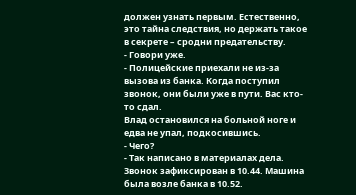должен узнать первым. Естественно, это тайна следствия, но держать такое в секрете – сродни предательству.
- Говори уже.
- Полицейские приехали не из-за вызова из банка. Когда поступил звонок, они были уже в пути. Вас кто-то сдал.
Влад остановился на больной ноге и едва не упал, подкосившись.
- Чего?
- Так написано в материалах дела. Звонок зафиксирован в 10.44. Машина была возле банка в 10.52.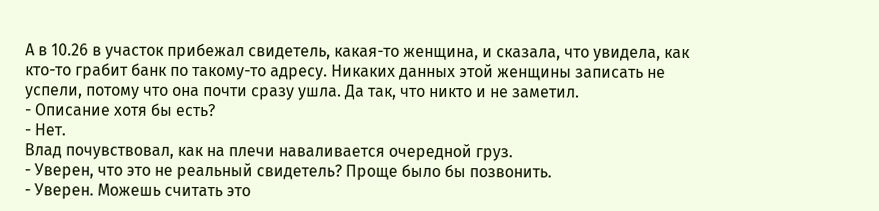А в 10.26 в участок прибежал свидетель, какая-то женщина, и сказала, что увидела, как кто-то грабит банк по такому-то адресу. Никаких данных этой женщины записать не успели, потому что она почти сразу ушла. Да так, что никто и не заметил.
- Описание хотя бы есть?
- Нет.
Влад почувствовал, как на плечи наваливается очередной груз.
- Уверен, что это не реальный свидетель? Проще было бы позвонить.
- Уверен. Можешь считать это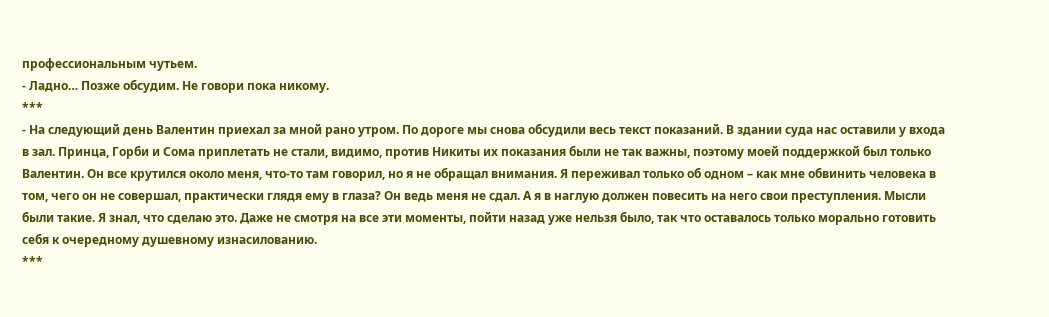профессиональным чутьем.
- Ладно… Позже обсудим. Не говори пока никому.
***
- На следующий день Валентин приехал за мной рано утром. По дороге мы снова обсудили весь текст показаний. В здании суда нас оставили у входа в зал. Принца, Горби и Сома приплетать не стали, видимо, против Никиты их показания были не так важны, поэтому моей поддержкой был только Валентин. Он все крутился около меня, что-то там говорил, но я не обращал внимания. Я переживал только об одном – как мне обвинить человека в том, чего он не совершал, практически глядя ему в глаза? Он ведь меня не сдал. А я в наглую должен повесить на него свои преступления. Мысли были такие. Я знал, что сделаю это. Даже не смотря на все эти моменты, пойти назад уже нельзя было, так что оставалось только морально готовить себя к очередному душевному изнасилованию.
***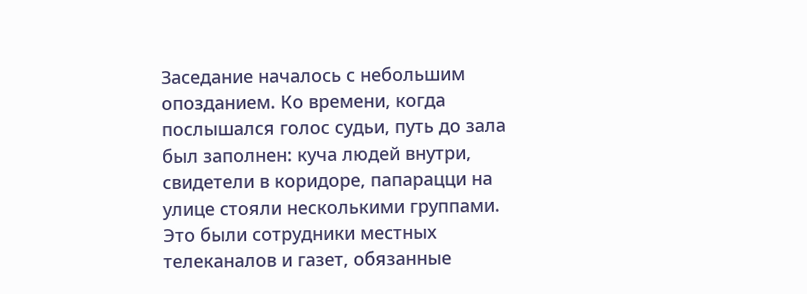Заседание началось с небольшим опозданием. Ко времени, когда послышался голос судьи, путь до зала был заполнен: куча людей внутри, свидетели в коридоре, папарацци на улице стояли несколькими группами. Это были сотрудники местных телеканалов и газет, обязанные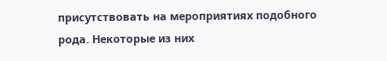присутствовать на мероприятиях подобного рода. Некоторые из них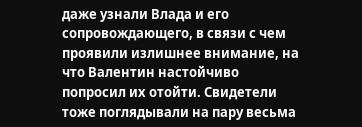даже узнали Влада и его сопровождающего, в связи с чем проявили излишнее внимание, на что Валентин настойчиво попросил их отойти. Свидетели тоже поглядывали на пару весьма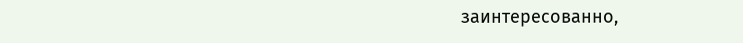заинтересованно,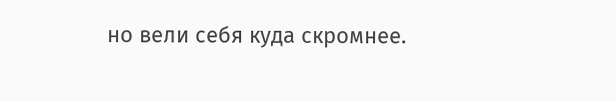но вели себя куда скромнее.